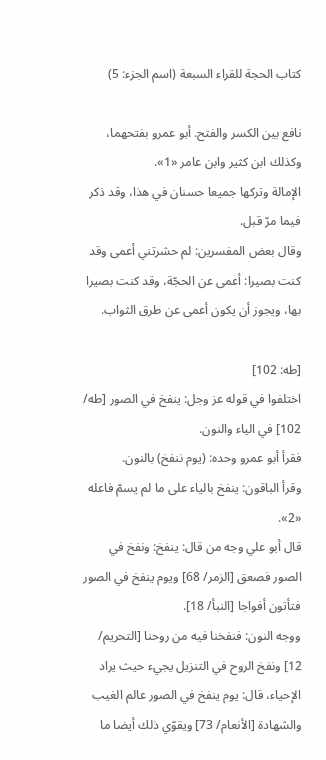كتاب الحجة للقراء السبعة (اسم الجزء: 5)

نافع بين الكسر والفتح. أبو عمرو بفتحهما، وكذلك ابن كثير وابن عامر «1».
الإمالة وتركها جميعا حسنان في هذا، وقد ذكر فيما مرّ قبل.
وقال بعض المفسرين: لم حشرتني أعمى وقد كنت بصيرا: أعمى عن الحجّة، وقد كنت بصيرا بها، ويجوز أن يكون أعمى عن طرق الثواب.

[طه: 102]
اختلفوا في قوله عز وجل: ينفخ في الصور [طه/ 102] في الياء والنون.
فقرأ أبو عمرو وحده: (يوم ننفخ) بالنون.
وقرأ الباقون: ينفخ بالياء على ما لم يسمّ فاعله «2».
قال أبو علي وجه من قال: ينفخ: ونفخ في الصور فصعق [الزمر/ 68] ويوم ينفخ في الصور فتأتون أفواجا [النبأ/ 18].
ووجه النون: فنفخنا فيه من روحنا [التحريم/ 12] ونفخ الروح في التنزيل يجيء حيث يراد الإحياء، قال: يوم ينفخ في الصور عالم الغيب والشهادة [الأنعام/ 73] ويقوّي ذلك أيضا ما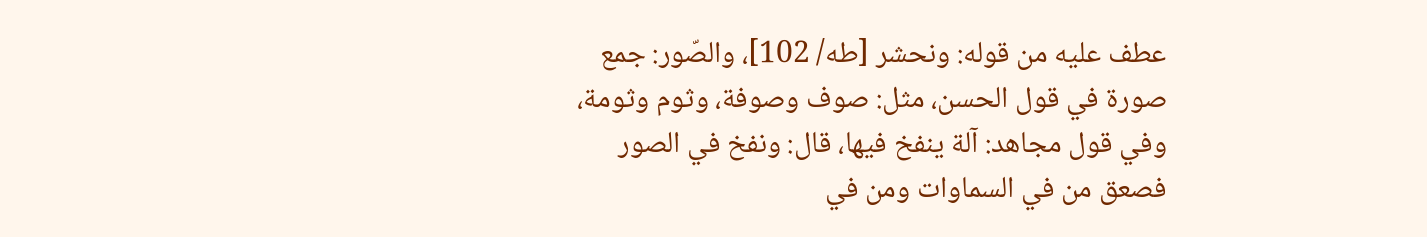عطف عليه من قوله: ونحشر [طه/ 102]، والصّور: جمع صورة في قول الحسن، مثل: صوف وصوفة، وثوم وثومة، وفي قول مجاهد: آلة ينفخ فيها، قال: ونفخ في الصور فصعق من في السماوات ومن في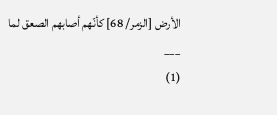الأرض [الزمر/ 68] كأنّهم أصابهم الصعق لما
___
(1)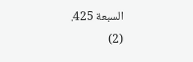السبعة 425.
(2)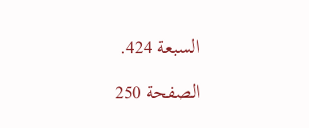السبعة 424.

الصفحة 250